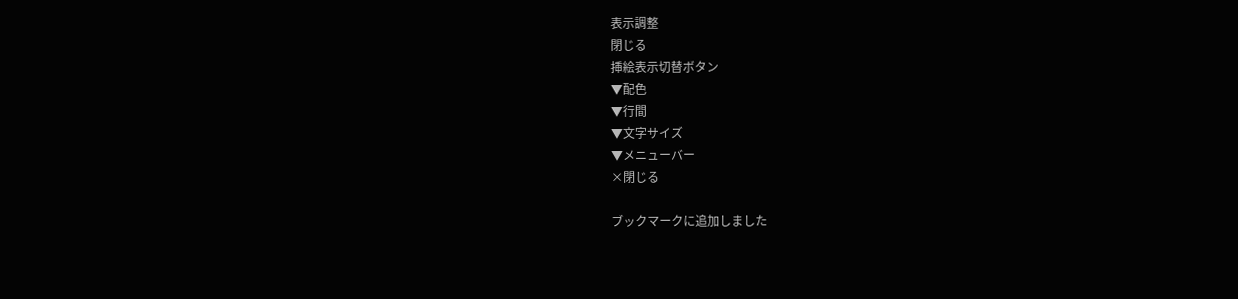表示調整
閉じる
挿絵表示切替ボタン
▼配色
▼行間
▼文字サイズ
▼メニューバー
×閉じる

ブックマークに追加しました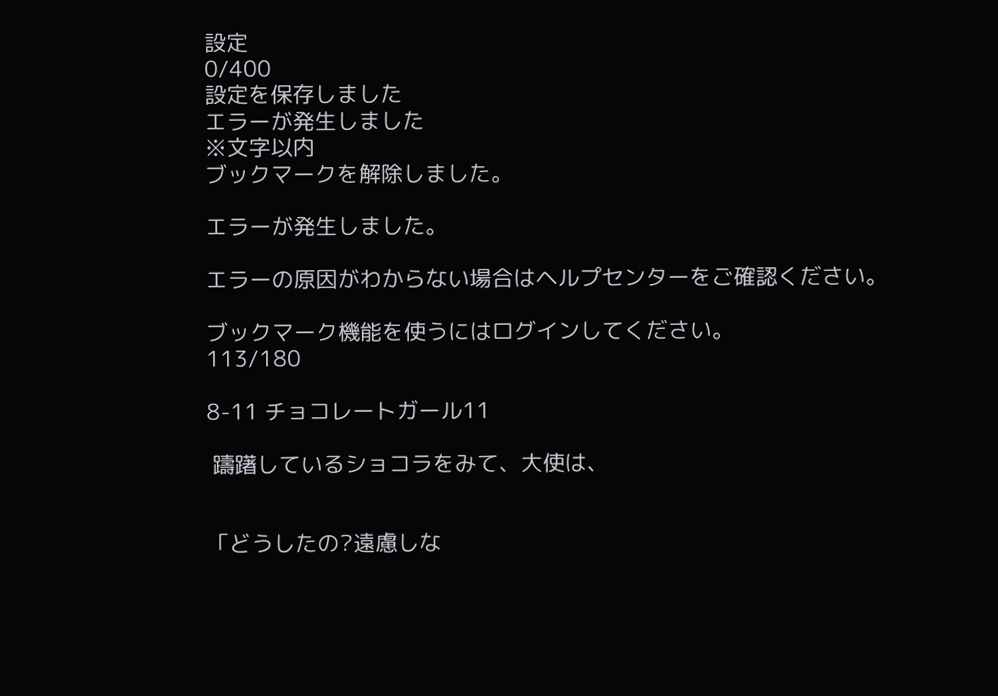設定
0/400
設定を保存しました
エラーが発生しました
※文字以内
ブックマークを解除しました。

エラーが発生しました。

エラーの原因がわからない場合はヘルプセンターをご確認ください。

ブックマーク機能を使うにはログインしてください。
113/180

8-11 チョコレートガール11

 躊躇しているショコラをみて、大使は、


「どうしたの?遠慮しな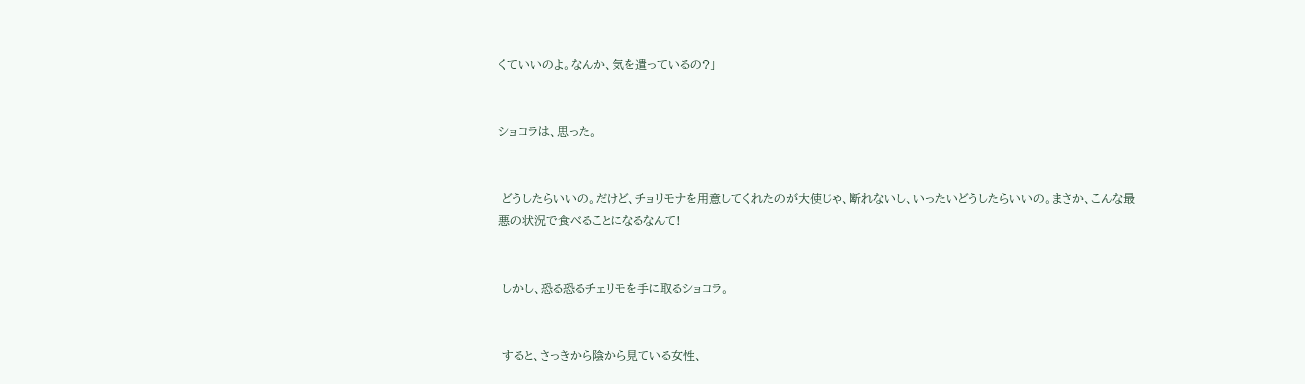くていいのよ。なんか、気を遣っているの?」


ショコラは、思った。


 どうしたらいいの。だけど、チョリモナを用意してくれたのが大使じゃ、断れないし、いったいどうしたらいいの。まさか、こんな最悪の状況で食べることになるなんて!


 しかし、恐る恐るチェリモを手に取るショコラ。


 すると、さっきから陰から見ている女性、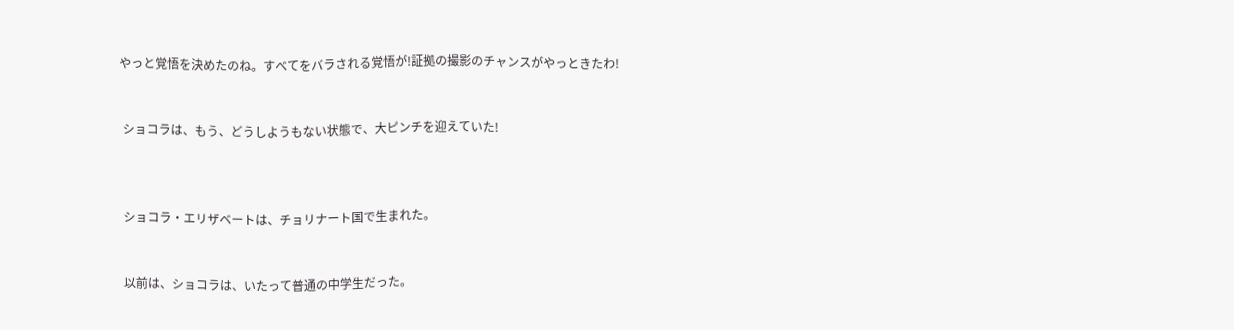やっと覚悟を決めたのね。すべてをバラされる覚悟が!証拠の撮影のチャンスがやっときたわ!


 ショコラは、もう、どうしようもない状態で、大ピンチを迎えていた!



 ショコラ・エリザベートは、チョリナート国で生まれた。


 以前は、ショコラは、いたって普通の中学生だった。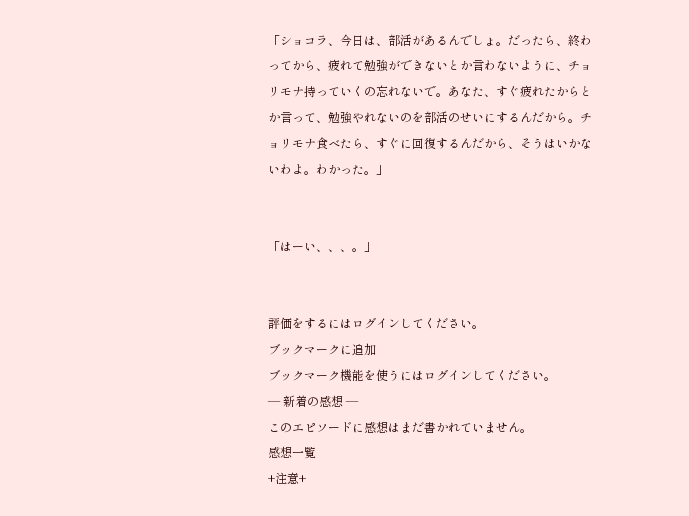「ショコラ、今日は、部活があるんでしょ。だったら、終わってから、疲れて勉強ができないとか言わないように、チョリモナ持っていくの忘れないで。あなた、すぐ疲れたからとか言って、勉強やれないのを部活のせいにするんだから。チョリモナ食べたら、すぐに回復するんだから、そうはいかないわよ。わかった。」


「はーい、、、。」


評価をするにはログインしてください。
ブックマークに追加
ブックマーク機能を使うにはログインしてください。
― 新着の感想 ―
このエピソードに感想はまだ書かれていません。
感想一覧
+注意+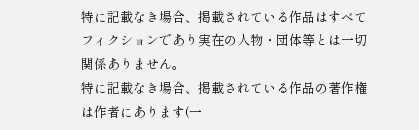特に記載なき場合、掲載されている作品はすべてフィクションであり実在の人物・団体等とは一切関係ありません。
特に記載なき場合、掲載されている作品の著作権は作者にあります(一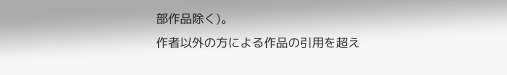部作品除く)。
作者以外の方による作品の引用を超え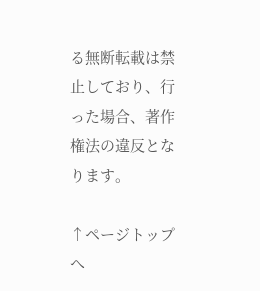る無断転載は禁止しており、行った場合、著作権法の違反となります。

↑ページトップへ